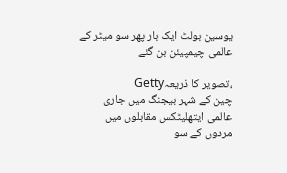یوسین بولٹ ایک بار پھر سو میٹر کے عالمی چیمپیئن بن گئے

،تصویر کا ذریعہGetty
چین کے شہر بیجنگ میں جاری عالمی ایتھلیٹکس مقابلوں میں مردوں کے سو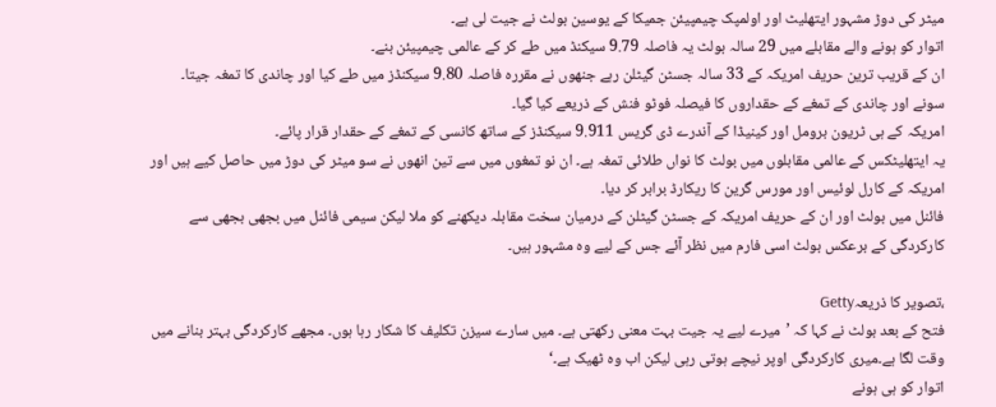میٹر کی دوڑ مشہور ایتھلیٹ اور اولمپک چیمپیئن جمیکا کے یوسین بولٹ نے جیت لی ہے۔
اتوار کو ہونے والے مقابلے میں 29 سالہ بولٹ یہ فاصلہ 9.79 سیکنڈ میں طے کر کے عالمی چیمپیئن بنے۔
ان کے قریب ترین حریف امریکہ کے 33 سالہ جسٹن گیٹلن رہے جنھوں نے مقررہ فاصلہ 9.80 سیکنڈز میں طے کیا اور چاندی کا تمغہ جیتا۔
سونے اور چاندی کے تمغے کے حقداروں کا فیصلہ فوٹو فنش کے ذریعے کیا گیا۔
امریکہ کے ہی ٹریون برومل اور کینیڈا کے آندرے ڈی گریس 9.911 سیکنڈز کے ساتھ کانسی کے تمغے کے حقدار قرار پائے۔
یہ ایتھلیٹکس کے عالمی مقابلوں میں بولٹ کا نواں طلائی تمغہ ہے۔ ان نو تمغوں میں سے تین انھوں نے سو میٹر کی دوڑ میں حاصل کیے ہیں اور امریکہ کے کارل لوئیس اور مورس گرین کا ریکارڈ برابر کر دیا۔
فائنل میں بولٹ اور ان کے حریف امریکہ کے جسٹن گیٹلن کے درمیان سخت مقابلہ دیکھنے کو ملا لیکن سیمی فائنل میں بجھی بجھی سے کارکردگی کے برعکس بولٹ اسی فارم میں نظر آئے جس کے لیے وہ مشہور ہیں۔

،تصویر کا ذریعہGetty
فتح کے بعد بولٹ نے کہا کہ ’میرے لیے یہ جیت بہت معنی رکھتی ہے۔ میں سارے سیزن تکلیف کا شکار رہا ہوں۔ مجھے کارکردگی بہتر بنانے میں وقت لگا ہے۔میری کارکردگی اوپر نیچے ہوتی رہی لیکن اب وہ ٹھیک ہے۔‘
اتوار کو ہی ہونے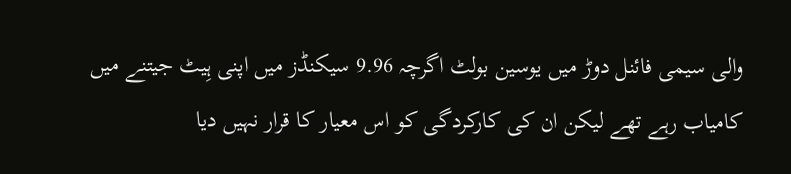والی سیمی فائنل دوڑ میں یوسین بولٹ اگرچہ 9.96 سیکنڈز میں اپنی ہِیٹ جیتنے میں کامیاب رہے تھے لیکن ان کی کارکردگی کو اس معیار کا قرار نہیں دیا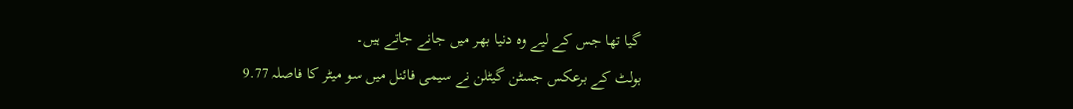گیا تھا جس کے لیے وہ دنیا بھر میں جانے جاتے ہیں۔
بولٹ کے برعکس جسٹن گیٹلن نے سیمی فائنل میں سو میٹر کا فاصلہ 9.77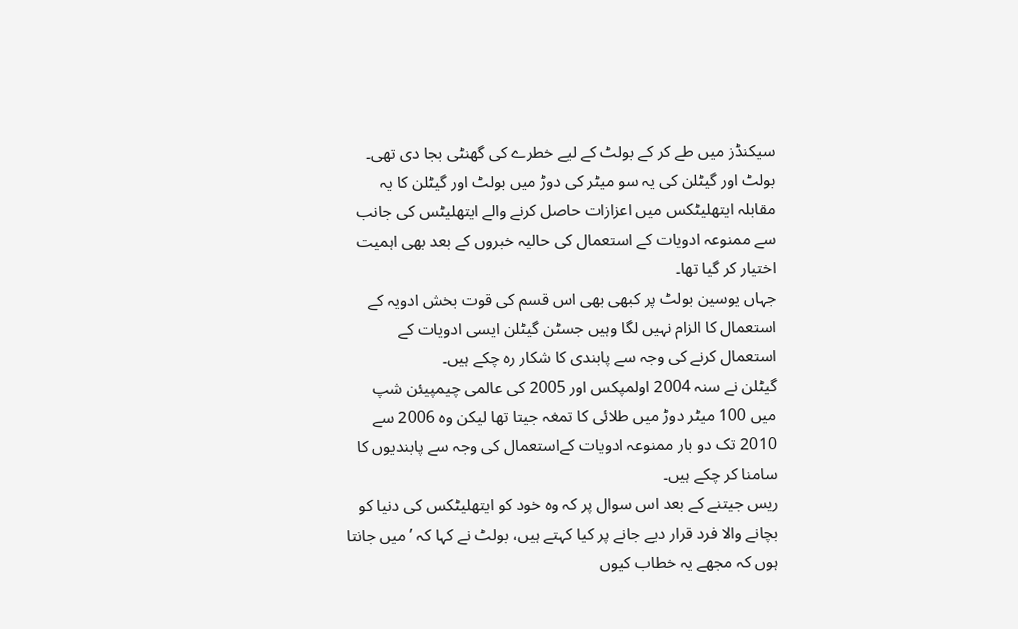سیکنڈز میں طے کر کے بولٹ کے لیے خطرے کی گھنٹی بجا دی تھی۔
بولٹ اور گیٹلن کی یہ سو میٹر کی دوڑ میں بولٹ اور گیٹلن کا یہ مقابلہ ایتھلیٹکس میں اعزازات حاصل کرنے والے ایتھلیٹس کی جانب سے ممنوعہ ادویات کے استعمال کی حالیہ خبروں کے بعد بھی اہمیت اختیار کر گیا تھا۔
جہاں یوسین بولٹ پر کبھی بھی اس قسم کی قوت بخش ادویہ کے استعمال کا الزام نہیں لگا وہیں جسٹن گیٹلن ایسی ادویات کے استعمال کرنے کی وجہ سے پابندی کا شکار رہ چکے ہیں۔
گیٹلن نے سنہ 2004 اولمپکس اور 2005 کی عالمی چیمپیئن شپ میں 100 میٹر دوڑ میں طلائی کا تمغہ جیتا تھا لیکن وہ 2006 سے 2010 تک دو بار ممنوعہ ادویات کےاستعمال کی وجہ سے پابندیوں کا سامنا کر چکے ہیں۔
ریس جیتنے کے بعد اس سوال پر کہ وہ خود کو ایتھلیٹکس کی دنیا کو بچانے والا فرد قرار دیے جانے پر کیا کہتے ہیں، بولٹ نے کہا کہ ’میں جانتا ہوں کہ مجھے یہ خطاب کیوں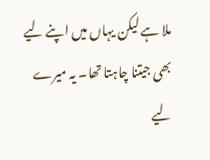ملا ہے لیکن یہاں میں اپنے لیے بھی جیتنا چاہتا تھا۔ یہ میرے لیے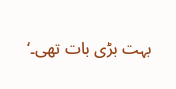بہت بڑی بات تھی۔‘